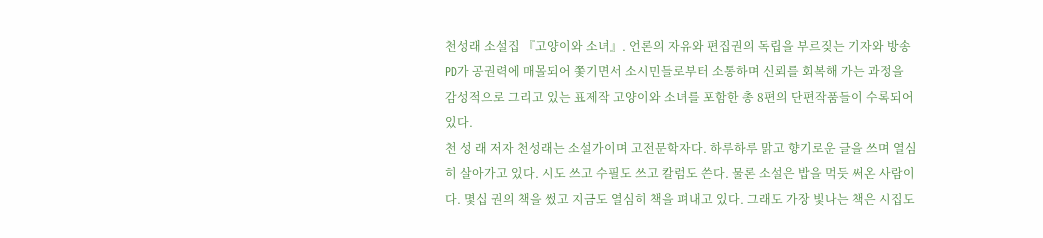천성래 소설집 『고양이와 소녀』. 언론의 자유와 편집권의 독립을 부르짖는 기자와 방송 PD가 공권력에 매몰되어 쫓기면서 소시민들로부터 소통하며 신뢰를 회복해 가는 과정을 감성적으로 그리고 있는 표제작 고양이와 소녀를 포함한 총 8편의 단편작품들이 수록되어 있다.
천 성 래 저자 천성래는 소설가이며 고전문학자다. 하루하루 맑고 향기로운 글을 쓰며 열심히 살아가고 있다. 시도 쓰고 수필도 쓰고 칼럼도 쓴다. 물론 소설은 밥을 먹듯 써온 사람이다. 몇십 권의 책을 썼고 지금도 열심히 책을 펴내고 있다. 그래도 가장 빛나는 책은 시집도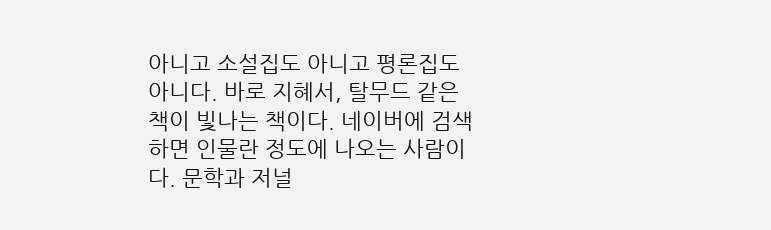아니고 소설집도 아니고 평론집도 아니다. 바로 지혜서, 탈무드 같은 책이 빛나는 책이다. 네이버에 검색하면 인물란 정도에 나오는 사람이다. 문학과 저널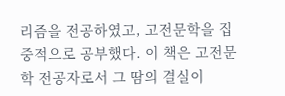리즘을 전공하였고, 고전문학을 집중적으로 공부했다. 이 책은 고전문학 전공자로서 그 땀의 결실이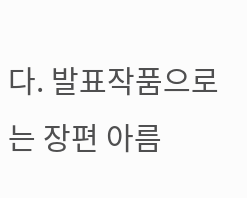다. 발표작품으로는 장편 아름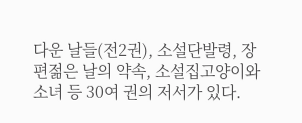다운 날들(전2권), 소설단발령, 장편젊은 날의 약속, 소설집고양이와 소녀 등 30여 권의 저서가 있다.